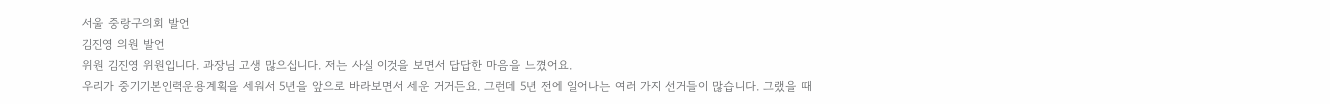서울 중랑구의회 발언
김진영 의원 발언
위원 김진영 위원입니다. 과장님 고생 많으십니다. 저는 사실 이것을 보면서 답답한 마음을 느꼈어요.
우리가 중기기본인력운용계획을 세워서 5년을 앞으로 바라보면서 세운 거거든요. 그런데 5년 전에 일어나는 여러 가지 선거들이 많습니다. 그랬을 때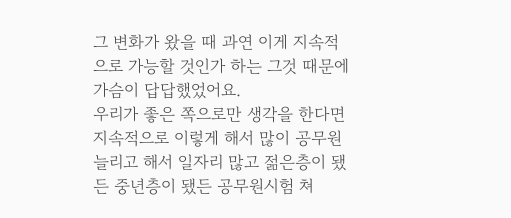그 변화가 왔을 때 과연 이게 지속적으로 가능할 것인가 하는 그것 때문에 가슴이 답답했었어요.
우리가 좋은 쪽으로만 생각을 한다면 지속적으로 이렇게 해서 많이 공무원 늘리고 해서 일자리 많고 젊은층이 됐든 중년층이 됐든 공무원시험 쳐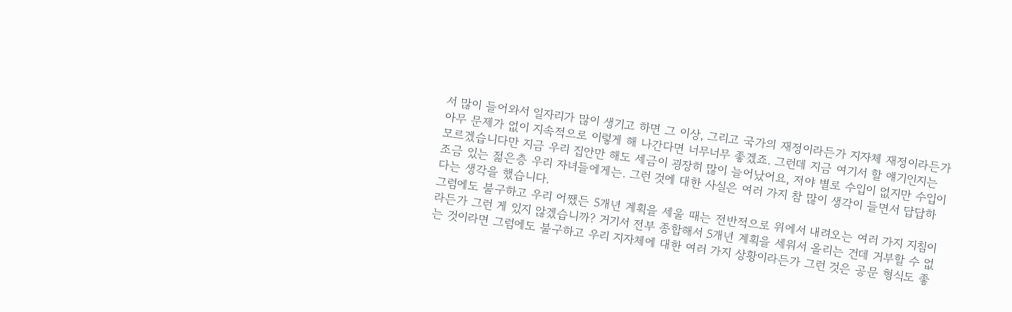서 많이 들어와서 일자리가 많이 생기고 하면 그 이상, 그리고 국가의 재정이라든가 지자체 재정이라든가 아무 문제가 없이 지속적으로 이렇게 해 나간다면 너무너무 좋겠죠. 그런데 지금 여기서 할 얘기인지는 모르겠습니다만 지금 우리 집안만 해도 세금이 굉장히 많이 늘어났어요, 저야 별로 수입이 없지만 수입이 조금 있는 젊은층 우리 자녀들에게는. 그런 것에 대한 사실은 여러 가지 참 많이 생각이 들면서 답답하다는 생각을 했습니다.
그럼에도 불구하고 우리 어쨌든 5개년 계획을 세울 때는 전반적으로 위에서 내려오는 여러 가지 지침이라든가 그런 게 있지 않겠습니까? 거기서 전부 종합해서 5개년 계획을 세워서 올리는 건데 거부할 수 없는 것이라면 그럼에도 불구하고 우리 지자체에 대한 여러 가지 상황이라든가 그런 것은 공문 형식도 좋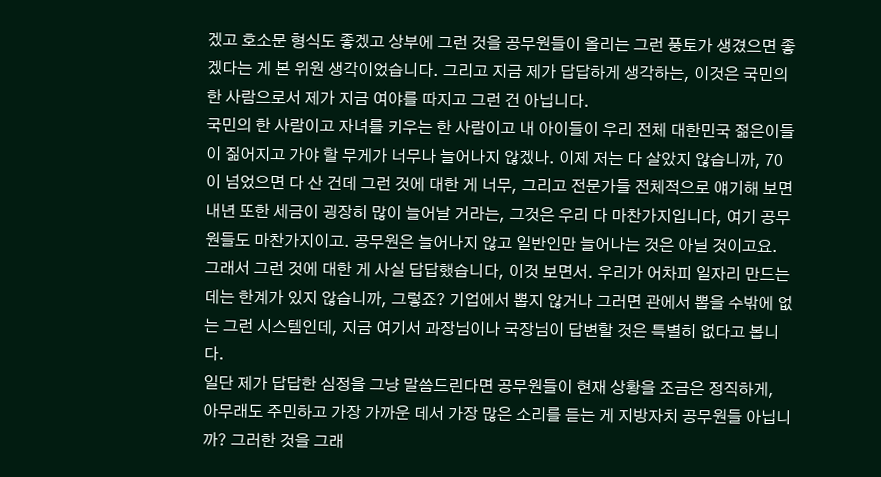겠고 호소문 형식도 좋겠고 상부에 그런 것을 공무원들이 올리는 그런 풍토가 생겼으면 좋겠다는 게 본 위원 생각이었습니다. 그리고 지금 제가 답답하게 생각하는, 이것은 국민의 한 사람으로서 제가 지금 여야를 따지고 그런 건 아닙니다.
국민의 한 사람이고 자녀를 키우는 한 사람이고 내 아이들이 우리 전체 대한민국 젊은이들이 짊어지고 가야 할 무게가 너무나 늘어나지 않겠나. 이제 저는 다 살았지 않습니까, 70이 넘었으면 다 산 건데 그런 것에 대한 게 너무, 그리고 전문가들 전체적으로 얘기해 보면 내년 또한 세금이 굉장히 많이 늘어날 거라는, 그것은 우리 다 마찬가지입니다, 여기 공무원들도 마찬가지이고. 공무원은 늘어나지 않고 일반인만 늘어나는 것은 아닐 것이고요.
그래서 그런 것에 대한 게 사실 답답했습니다, 이것 보면서. 우리가 어차피 일자리 만드는 데는 한계가 있지 않습니까, 그렇죠? 기업에서 뽑지 않거나 그러면 관에서 뽑을 수밖에 없는 그런 시스템인데, 지금 여기서 과장님이나 국장님이 답변할 것은 특별히 없다고 봅니다.
일단 제가 답답한 심정을 그냥 말씀드린다면 공무원들이 현재 상황을 조금은 정직하게, 아무래도 주민하고 가장 가까운 데서 가장 많은 소리를 듣는 게 지방자치 공무원들 아닙니까? 그러한 것을 그래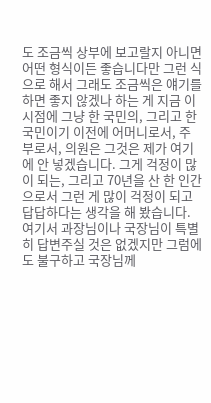도 조금씩 상부에 보고랄지 아니면 어떤 형식이든 좋습니다만 그런 식으로 해서 그래도 조금씩은 얘기를 하면 좋지 않겠나 하는 게 지금 이 시점에 그냥 한 국민의, 그리고 한 국민이기 이전에 어머니로서, 주부로서, 의원은 그것은 제가 여기에 안 넣겠습니다. 그게 걱정이 많이 되는, 그리고 70년을 산 한 인간으로서 그런 게 많이 걱정이 되고 답답하다는 생각을 해 봤습니다.
여기서 과장님이나 국장님이 특별히 답변주실 것은 없겠지만 그럼에도 불구하고 국장님께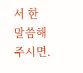서 한 말씀해 주시면.